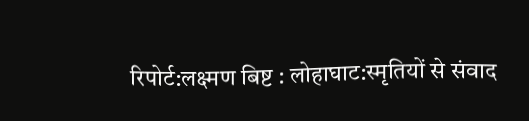रिपोर्ट:लक्ष्मण बिष्ट : लोहाघाट:स्मृतियों से संवाद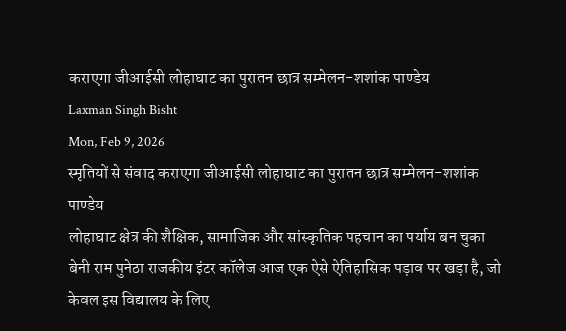कराएगा जीआईसी लोहाघाट का पुरातन छात्र सम्मेलन-शशांक पाण्डेय
Laxman Singh Bisht
Mon, Feb 9, 2026
स्मृतियों से संवाद कराएगा जीआईसी लोहाघाट का पुरातन छात्र सम्मेलन-शशांक पाण्डेय
लोहाघाट क्षेत्र की शैक्षिक, सामाजिक और सांस्कृतिक पहचान का पर्याय बन चुका बेनी राम पुनेठा राजकीय इंटर कॉलेज आज एक ऐसे ऐतिहासिक पड़ाव पर खड़ा है, जो केवल इस विद्यालय के लिए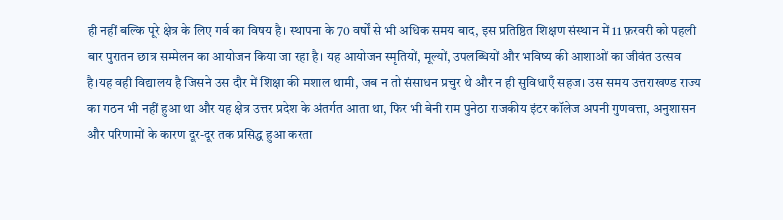ही नहीं बल्कि पूरे क्षेत्र के लिए गर्व का विषय है। स्थापना के 70 वर्षों से भी अधिक समय बाद, इस प्रतिष्ठित शिक्षण संस्थान में 11 फ़रवरी को पहली बार पुरातन छात्र सम्मेलन का आयोजन किया जा रहा है। यह आयोजन स्मृतियों, मूल्यों, उपलब्धियों और भविष्य की आशाओं का जीवंत उत्सव है।यह वही विद्यालय है जिसने उस दौर में शिक्षा की मशाल थामी, जब न तो संसाधन प्रचुर थे और न ही सुविधाएँ सहज। उस समय उत्तराखण्ड राज्य का गठन भी नहीं हुआ था और यह क्षेत्र उत्तर प्रदेश के अंतर्गत आता था, फिर भी बेनी राम पुनेठा राजकीय इंटर कॉलेज अपनी गुणवत्ता, अनुशासन और परिणामों के कारण दूर-दूर तक प्रसिद्ध हुआ करता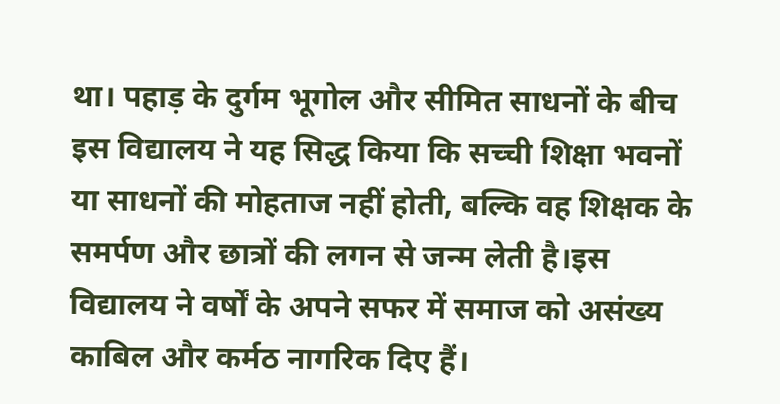था। पहाड़ के दुर्गम भूगोल और सीमित साधनों के बीच इस विद्यालय ने यह सिद्ध किया कि सच्ची शिक्षा भवनों या साधनों की मोहताज नहीं होती, बल्कि वह शिक्षक के समर्पण और छात्रों की लगन से जन्म लेती है।इस विद्यालय ने वर्षों के अपने सफर में समाज को असंख्य काबिल और कर्मठ नागरिक दिए हैं।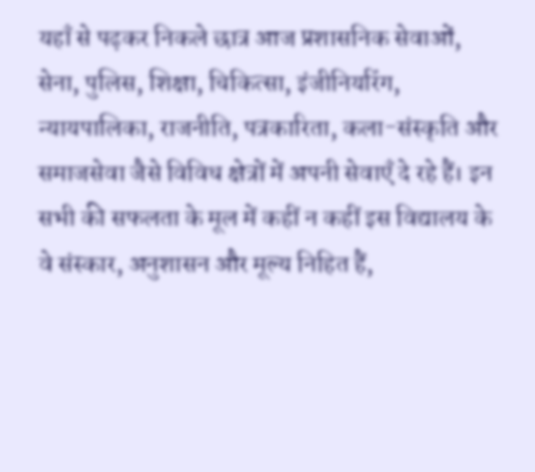यहाँ से पढ़कर निकले छात्र आज प्रशासनिक सेवाओं, सेना, पुलिस, शिक्षा, चिकित्सा, इंजीनियरिंग, न्यायपालिका, राजनीति, पत्रकारिता, कला-संस्कृति और समाजसेवा जैसे विविध क्षेत्रों में अपनी सेवाएँ दे रहे हैं। इन सभी की सफलता के मूल में कहीं न कहीं इस विद्यालय के वे संस्कार, अनुशासन और मूल्य निहित हैं,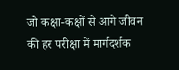जो कक्षा-कक्षों से आगे जीवन की हर परीक्षा में मार्गदर्शक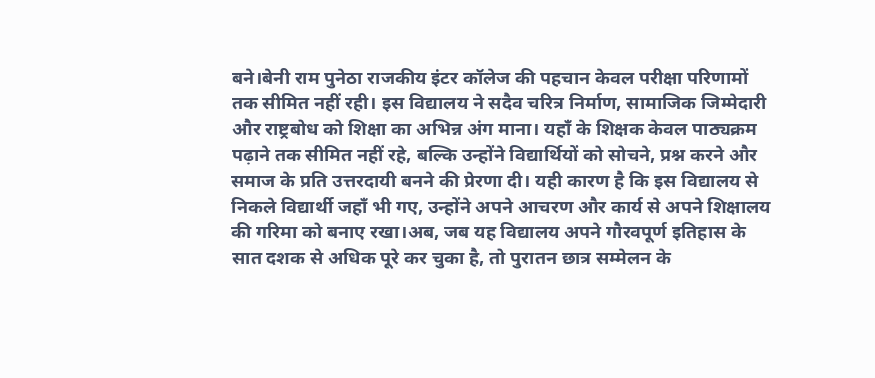बने।बेनी राम पुनेठा राजकीय इंटर कॉलेज की पहचान केवल परीक्षा परिणामों तक सीमित नहीं रही। इस विद्यालय ने सदैव चरित्र निर्माण, सामाजिक जिम्मेदारी और राष्ट्रबोध को शिक्षा का अभिन्न अंग माना। यहाँ के शिक्षक केवल पाठ्यक्रम पढ़ाने तक सीमित नहीं रहे, बल्कि उन्होंने विद्यार्थियों को सोचने, प्रश्न करने और समाज के प्रति उत्तरदायी बनने की प्रेरणा दी। यही कारण है कि इस विद्यालय से निकले विद्यार्थी जहाँ भी गए, उन्होंने अपने आचरण और कार्य से अपने शिक्षालय की गरिमा को बनाए रखा।अब, जब यह विद्यालय अपने गौरवपूर्ण इतिहास के सात दशक से अधिक पूरे कर चुका है, तो पुरातन छात्र सम्मेलन के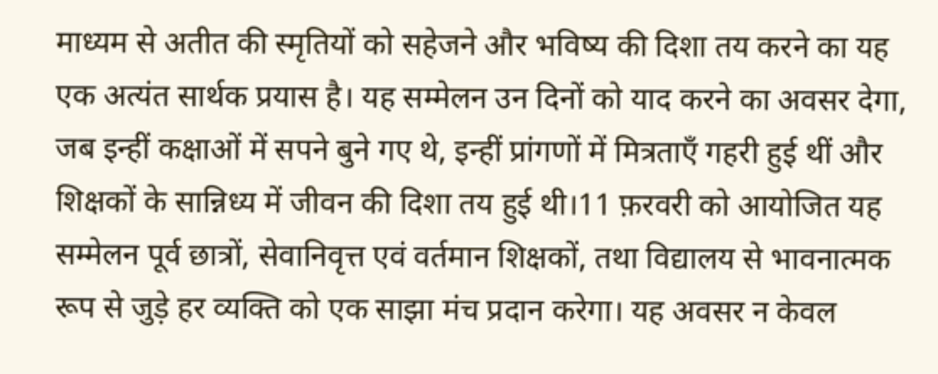माध्यम से अतीत की स्मृतियों को सहेजने और भविष्य की दिशा तय करने का यह एक अत्यंत सार्थक प्रयास है। यह सम्मेलन उन दिनों को याद करने का अवसर देगा, जब इन्हीं कक्षाओं में सपने बुने गए थे, इन्हीं प्रांगणों में मित्रताएँ गहरी हुई थीं और शिक्षकों के सान्निध्य में जीवन की दिशा तय हुई थी।11 फ़रवरी को आयोजित यह सम्मेलन पूर्व छात्रों, सेवानिवृत्त एवं वर्तमान शिक्षकों, तथा विद्यालय से भावनात्मक रूप से जुड़े हर व्यक्ति को एक साझा मंच प्रदान करेगा। यह अवसर न केवल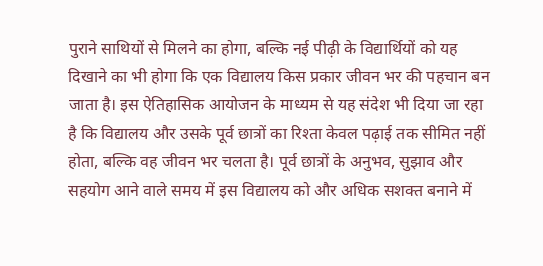पुराने साथियों से मिलने का होगा, बल्कि नई पीढ़ी के विद्यार्थियों को यह दिखाने का भी होगा कि एक विद्यालय किस प्रकार जीवन भर की पहचान बन जाता है। इस ऐतिहासिक आयोजन के माध्यम से यह संदेश भी दिया जा रहा है कि विद्यालय और उसके पूर्व छात्रों का रिश्ता केवल पढ़ाई तक सीमित नहीं होता, बल्कि वह जीवन भर चलता है। पूर्व छात्रों के अनुभव, सुझाव और सहयोग आने वाले समय में इस विद्यालय को और अधिक सशक्त बनाने में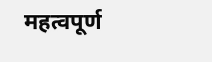महत्वपूर्ण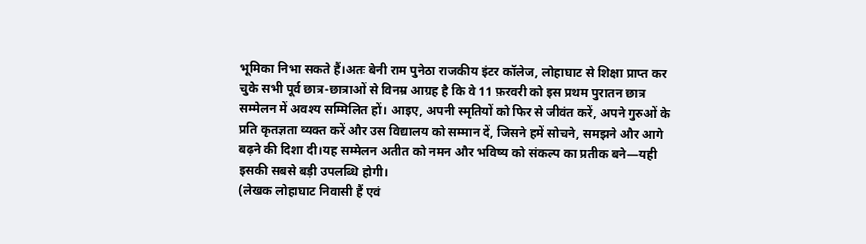भूमिका निभा सकते हैं।अतः बेनी राम पुनेठा राजकीय इंटर कॉलेज, लोहाघाट से शिक्षा प्राप्त कर चुके सभी पूर्व छात्र-छात्राओं से विनम्र आग्रह है कि वे 11 फ़रवरी को इस प्रथम पुरातन छात्र सम्मेलन में अवश्य सम्मिलित हों। आइए, अपनी स्मृतियों को फिर से जीवंत करें, अपने गुरुओं के प्रति कृतज्ञता व्यक्त करें और उस विद्यालय को सम्मान दें, जिसने हमें सोचने, समझने और आगे बढ़ने की दिशा दी।यह सम्मेलन अतीत को नमन और भविष्य को संकल्प का प्रतीक बने—यही इसकी सबसे बड़ी उपलब्धि होगी।
(लेखक लोहाघाट निवासी हैं एवं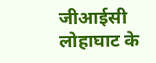जीआईसी लोहाघाट के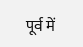पूर्व में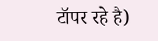टॉपर रहे है)